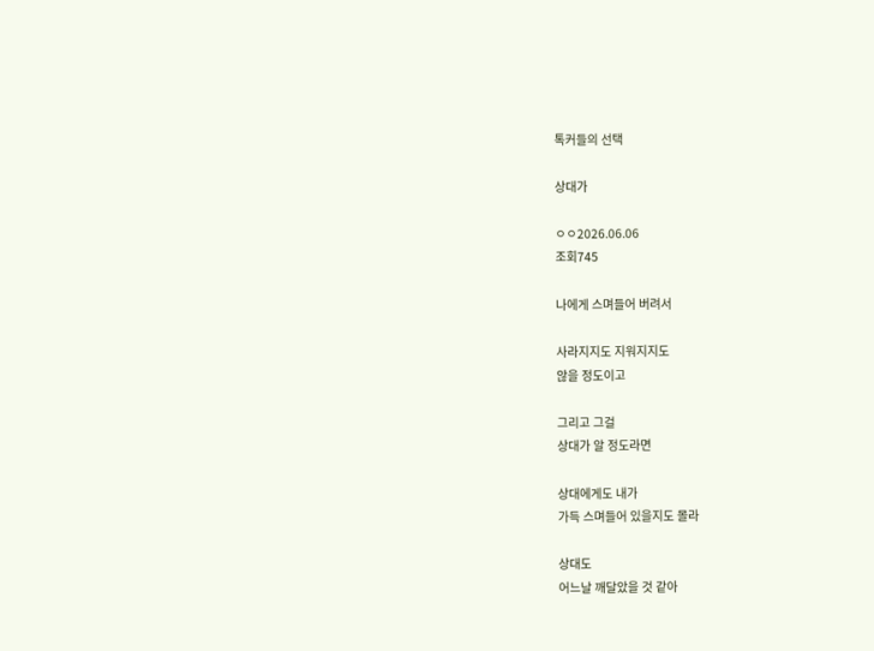톡커들의 선택

상대가

ㅇㅇ2026.06.06
조회745

나에게 스며들어 버려서

사라지지도 지워지지도
않을 정도이고

그리고 그걸
상대가 알 정도라면

상대에게도 내가
가득 스며들어 있을지도 몰라

상대도
어느날 깨달았을 것 같아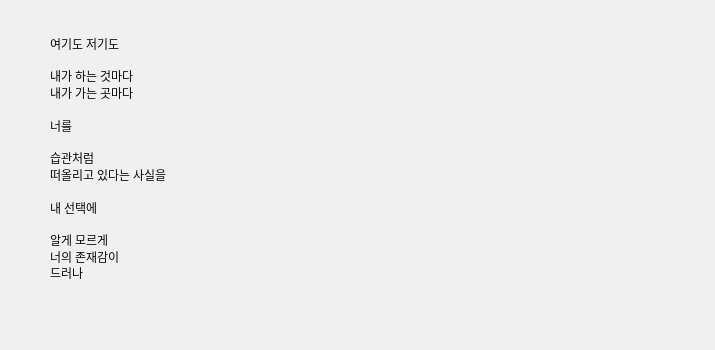여기도 저기도

내가 하는 것마다
내가 가는 곳마다

너를

습관처럼
떠올리고 있다는 사실을

내 선택에

알게 모르게
너의 존재감이
드러나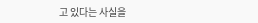고 있다는 사실을